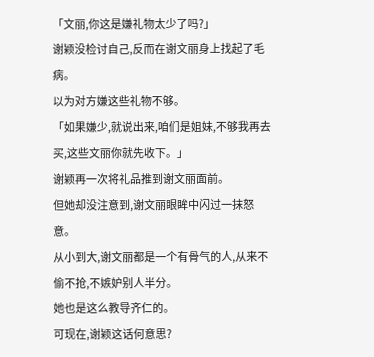「文丽,你这是嫌礼物太少了吗?」
谢颖没检讨自己,反而在谢文丽身上找起了毛病。
以为对方嫌这些礼物不够。
「如果嫌少,就说出来,咱们是姐妹,不够我再去买,这些文丽你就先收下。」
谢颖再一次将礼品推到谢文丽面前。
但她却没注意到,谢文丽眼眸中闪过一抹怒意。
从小到大,谢文丽都是一个有骨气的人,从来不偷不抢,不嫉妒别人半分。
她也是这么教导齐仁的。
可现在,谢颖这话何意思?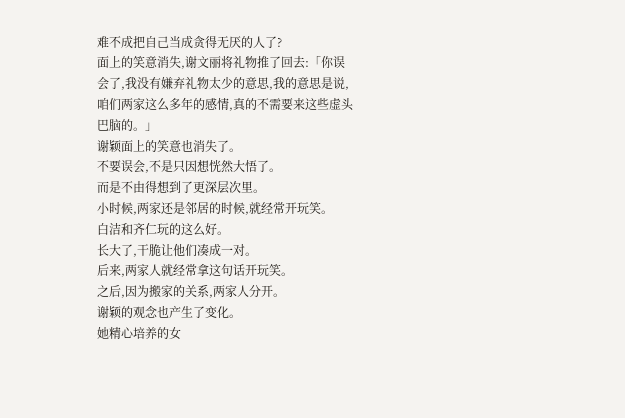难不成把自己当成贪得无厌的人了?
面上的笑意消失,谢文丽将礼物推了回去:「你误会了,我没有嫌弃礼物太少的意思,我的意思是说,咱们两家这么多年的感情,真的不需要来这些虚头巴脑的。」
谢颖面上的笑意也消失了。
不要误会,不是只因想恍然大悟了。
而是不由得想到了更深层次里。
小时候,两家还是邻居的时候,就经常开玩笑。
白洁和齐仁玩的这么好。
长大了,干脆让他们凑成一对。
后来,两家人就经常拿这句话开玩笑。
之后,因为搬家的关系,两家人分开。
谢颖的观念也产生了变化。
她精心培养的女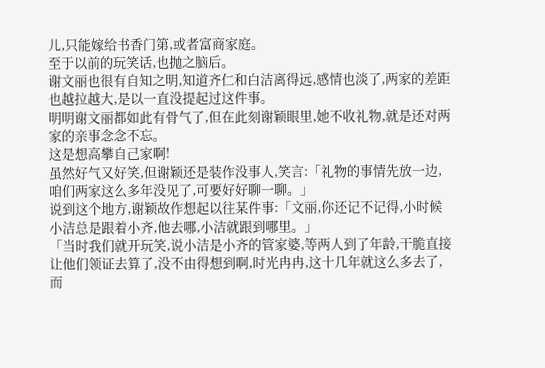儿,只能嫁给书香门第,或者富商家庭。
至于以前的玩笑话,也抛之脑后。
谢文丽也很有自知之明,知道齐仁和白洁离得远,感情也淡了,两家的差距也越拉越大,是以一直没提起过这件事。
明明谢文丽都如此有骨气了,但在此刻谢颖眼里,她不收礼物,就是还对两家的亲事念念不忘。
这是想高攀自己家啊!
虽然好气又好笑,但谢颖还是装作没事人,笑言:「礼物的事情先放一边,咱们两家这么多年没见了,可要好好聊一聊。」
说到这个地方,谢颖故作想起以往某件事:「文丽,你还记不记得,小时候小洁总是跟着小齐,他去哪,小洁就跟到哪里。」
「当时我们就开玩笑,说小洁是小齐的管家婆,等两人到了年龄,干脆直接让他们领证去算了,没不由得想到啊,时光冉冉,这十几年就这么多去了,而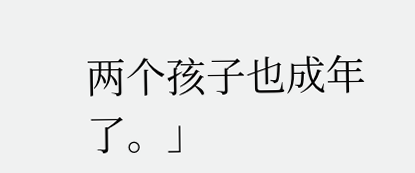两个孩子也成年了。」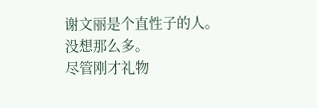谢文丽是个直性子的人。
没想那么多。
尽管刚才礼物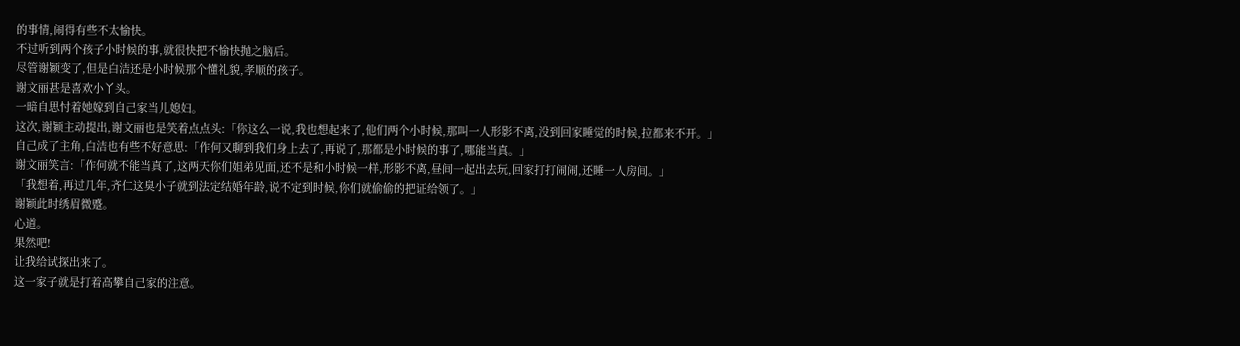的事情,闹得有些不太愉快。
不过听到两个孩子小时候的事,就很快把不愉快抛之脑后。
尽管谢颖变了,但是白洁还是小时候那个懂礼貌,孝顺的孩子。
谢文丽甚是喜欢小丫头。
一暗自思忖着她嫁到自己家当儿媳妇。
这次,谢颖主动提出,谢文丽也是笑着点点头:「你这么一说,我也想起来了,他们两个小时候,那叫一人形影不离,没到回家睡觉的时候,拉都来不开。」
自己成了主角,白洁也有些不好意思:「作何又聊到我们身上去了,再说了,那都是小时候的事了,哪能当真。」
谢文丽笑言:「作何就不能当真了,这两天你们姐弟见面,还不是和小时候一样,形影不离,昼间一起出去玩,回家打打闹闹,还睡一人房间。」
「我想着,再过几年,齐仁这臭小子就到法定结婚年龄,说不定到时候,你们就偷偷的把证给领了。」
谢颖此时绣眉微蹙。
心道。
果然吧!
让我给试探出来了。
这一家子就是打着高攀自己家的注意。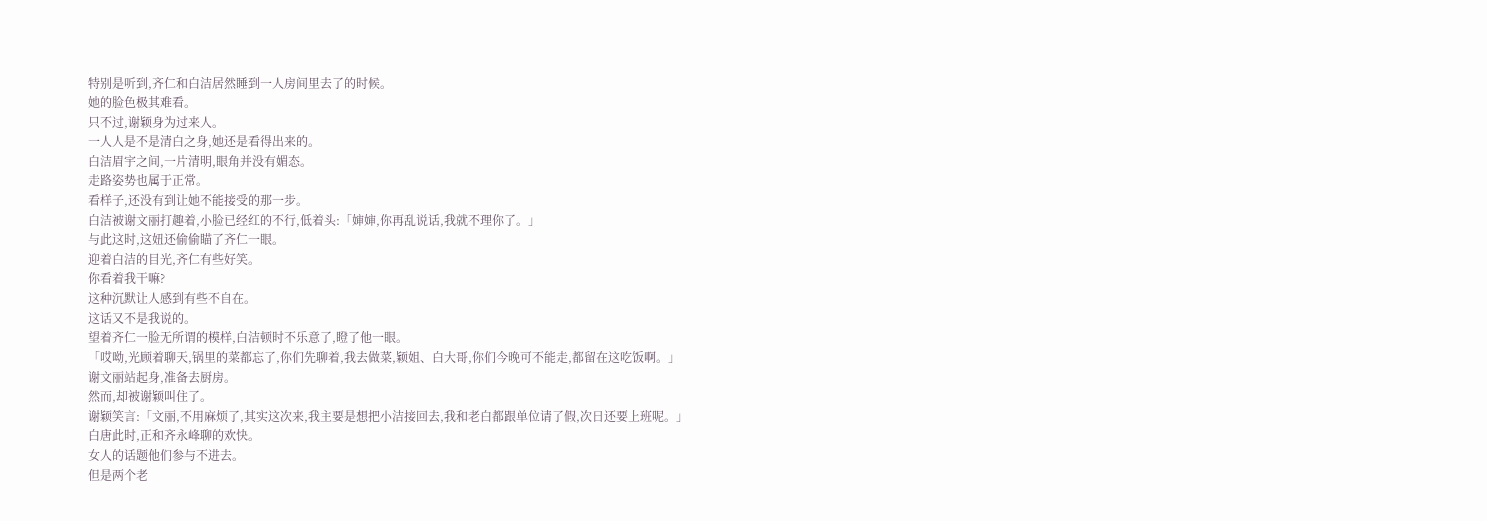特别是听到,齐仁和白洁居然睡到一人房间里去了的时候。
她的脸色极其难看。
只不过,谢颖身为过来人。
一人人是不是清白之身,她还是看得出来的。
白洁眉宇之间,一片清明,眼角并没有媚态。
走路姿势也属于正常。
看样子,还没有到让她不能接受的那一步。
白洁被谢文丽打趣着,小脸已经红的不行,低着头:「婶婶,你再乱说话,我就不理你了。」
与此这时,这妞还偷偷瞄了齐仁一眼。
迎着白洁的目光,齐仁有些好笑。
你看着我干嘛?
这种沉默让人感到有些不自在。
这话又不是我说的。
望着齐仁一脸无所谓的模样,白洁顿时不乐意了,瞪了他一眼。
「哎呦,光顾着聊天,锅里的菜都忘了,你们先聊着,我去做菜,颖姐、白大哥,你们今晚可不能走,都留在这吃饭啊。」
谢文丽站起身,准备去厨房。
然而,却被谢颖叫住了。
谢颖笑言:「文丽,不用麻烦了,其实这次来,我主要是想把小洁接回去,我和老白都跟单位请了假,次日还要上班呢。」
白唐此时,正和齐永峰聊的欢快。
女人的话题他们参与不进去。
但是两个老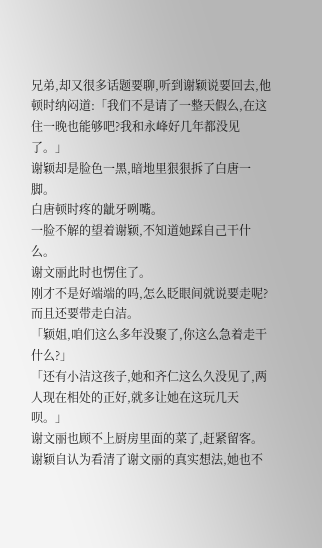兄弟,却又很多话题要聊,听到谢颖说要回去,他顿时纳闷道:「我们不是请了一整天假么,在这住一晚也能够吧?我和永峰好几年都没见了。」
谢颖却是脸色一黑,暗地里狠狠拆了白唐一脚。
白唐顿时疼的龇牙咧嘴。
一脸不解的望着谢颖,不知道她踩自己干什么。
谢文丽此时也愣住了。
刚才不是好端端的吗,怎么眨眼间就说要走呢?
而且还要带走白洁。
「颖姐,咱们这么多年没聚了,你这么急着走干什么?」
「还有小洁这孩子,她和齐仁这么久没见了,两人现在相处的正好,就多让她在这玩几天呗。」
谢文丽也顾不上厨房里面的菜了,赶紧留客。
谢颖自认为看清了谢文丽的真实想法,她也不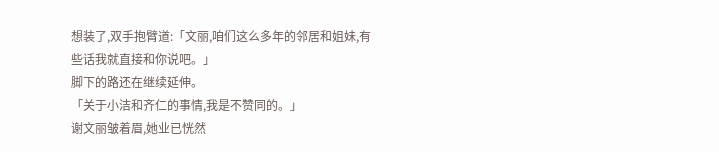想装了,双手抱臂道:「文丽,咱们这么多年的邻居和姐妹,有些话我就直接和你说吧。」
脚下的路还在继续延伸。
「关于小洁和齐仁的事情,我是不赞同的。」
谢文丽皱着眉,她业已恍然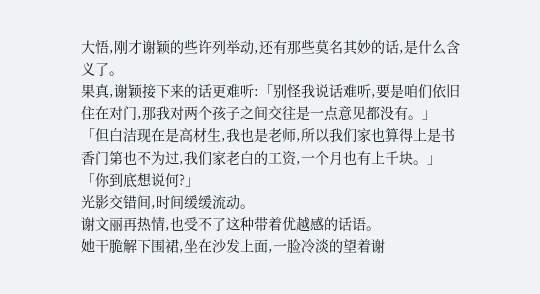大悟,刚才谢颖的些许列举动,还有那些莫名其妙的话,是什么含义了。
果真,谢颖接下来的话更难听:「别怪我说话难听,要是咱们依旧住在对门,那我对两个孩子之间交往是一点意见都没有。」
「但白洁现在是高材生,我也是老师,所以我们家也算得上是书香门第也不为过,我们家老白的工资,一个月也有上千块。」
「你到底想说何?」
光影交错间,时间缓缓流动。
谢文丽再热情,也受不了这种带着优越感的话语。
她干脆解下围裙,坐在沙发上面,一脸冷淡的望着谢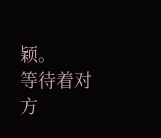颖。
等待着对方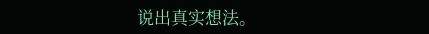说出真实想法。